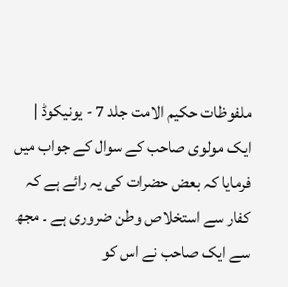ملفوظات حکیم الامت جلد 7 - یونیکوڈ |
ایک مولوی صاحب کے سوال کے جواب میں فرمایا کہ بعض حضرات کی یہ رائے ہے کہ کفار سے استخلاص وطن ضروری ہے ۔ مجھ سے ایک صاحب نے اس کو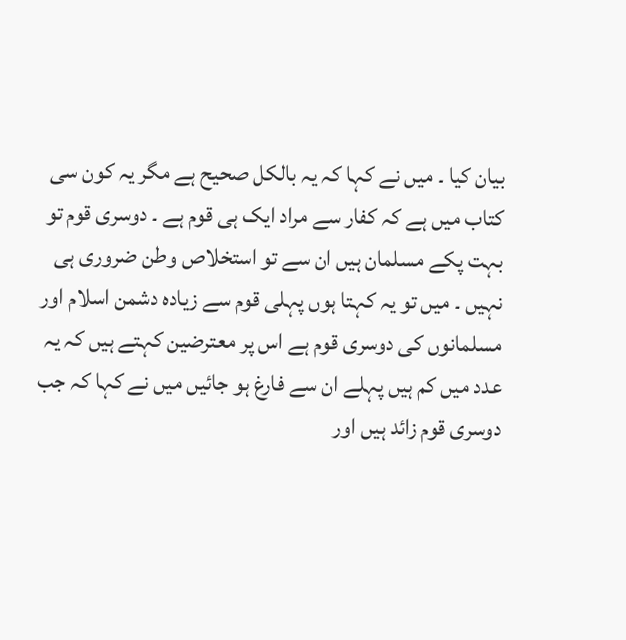بیان کیا ۔ میں نے کہا کہ یہ بالکل صحیح ہے مگر یہ کون سی کتاب میں ہے کہ کفار سے مراد ایک ہی قوم ہے ۔ دوسری قوم تو بہت پکے مسلمان ہیں ان سے تو استخلاص وطن ضروری ہی نہیں ۔ میں تو یہ کہتا ہوں پہلی قوم سے زیادہ دشمن اسلام اور مسلمانوں کی دوسری قوم ہے اس پر معترضین کہتے ہیں کہ یہ عدد میں کم ہیں پہلے ان سے فارغ ہو جائیں میں نے کہا کہ جب دوسری قوم زائد ہیں اور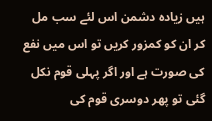ہیں زیادہ دشمن اس لئے سب مل کر ان کو کمزور کریں تو اس میں نفع کی صورت ہے اور اگر پہلی قوم نکل گئی تو پھر دوسری قوم کی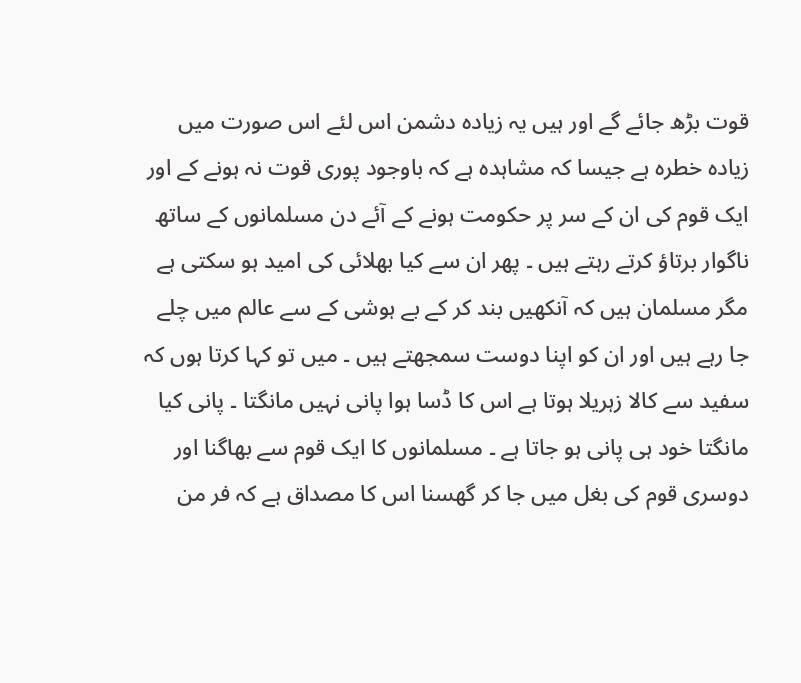قوت بڑھ جائے گے اور ہیں یہ زیادہ دشمن اس لئے اس صورت میں زیادہ خطرہ ہے جیسا کہ مشاہدہ ہے کہ باوجود پوری قوت نہ ہونے کے اور ایک قوم کی ان کے سر پر حکومت ہونے کے آئے دن مسلمانوں کے ساتھ ناگوار برتاؤ کرتے رہتے ہیں ۔ پھر ان سے کیا بھلائی کی امید ہو سکتی ہے مگر مسلمان ہیں کہ آنکھیں بند کر کے بے ہوشی کے سے عالم میں چلے جا رہے ہیں اور ان کو اپنا دوست سمجھتے ہیں ۔ میں تو کہا کرتا ہوں کہ سفید سے کالا زہریلا ہوتا ہے اس کا ڈسا ہوا پانی نہیں مانگتا ۔ پانی کیا مانگتا خود ہی پانی ہو جاتا ہے ۔ مسلمانوں کا ایک قوم سے بھاگنا اور دوسری قوم کی بغل میں جا کر گھسنا اس کا مصداق ہے کہ فر من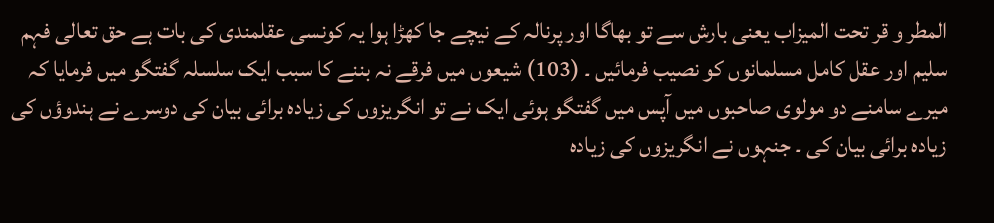المطر و قر تحت المیزاب یعنی بارش سے تو بھاگا اور پرنالہ کے نیچے جا کھڑا ہوا یہ کونسی عقلمندی کی بات ہے حق تعالی فہم سلیم اور عقل کامل مسلمانوں کو نصیب فرمائیں ۔ (103) شیعوں میں فرقے نہ بننے کا سبب ایک سلسلہ گفتگو میں فرمایا کہ میرے سامنے دو مولوی صاحبوں میں آپس میں گفتگو ہوئی ایک نے تو انگریزوں کی زیادہ برائی بیان کی دوسرے نے ہندوؤں کی زیادہ برائی بیان کی ۔ جنہوں نے انگریزوں کی زیادہ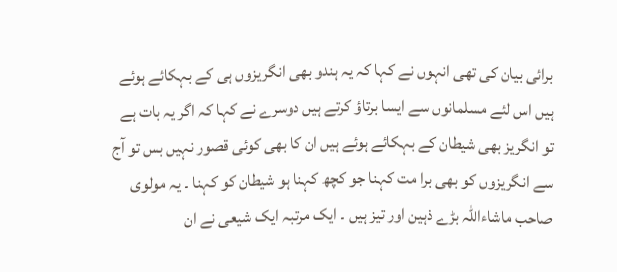برائی بیان کی تھی انہوں نے کہا کہ یہ ہندو بھی انگریزوں ہی کے بہکائے ہوئے ہیں اس لئے مسلمانوں سے ایسا برتاؤ کرتے ہیں دوسرے نے کہا کہ اگر یہ بات ہے تو انگریز بھی شیطان کے بہکائے ہوئے ہیں ان کا بھی کوئی قصور نہیں بس تو آج سے انگریزوں کو بھی برا مت کہنا جو کچھ کہنا ہو شیطان کو کہنا ۔ یہ مولوی صاحب ماشاءاللہ بڑے ذہین اور تیز ہیں ۔ ایک مرتبہ ایک شیعی نے ان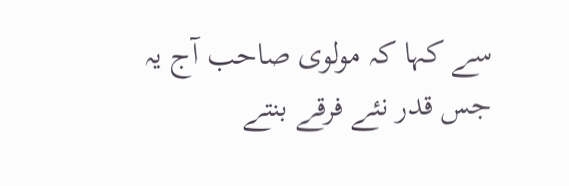سے کہا کہ مولوی صاحب آج یہ جس قدر نئے فرقے بنتے